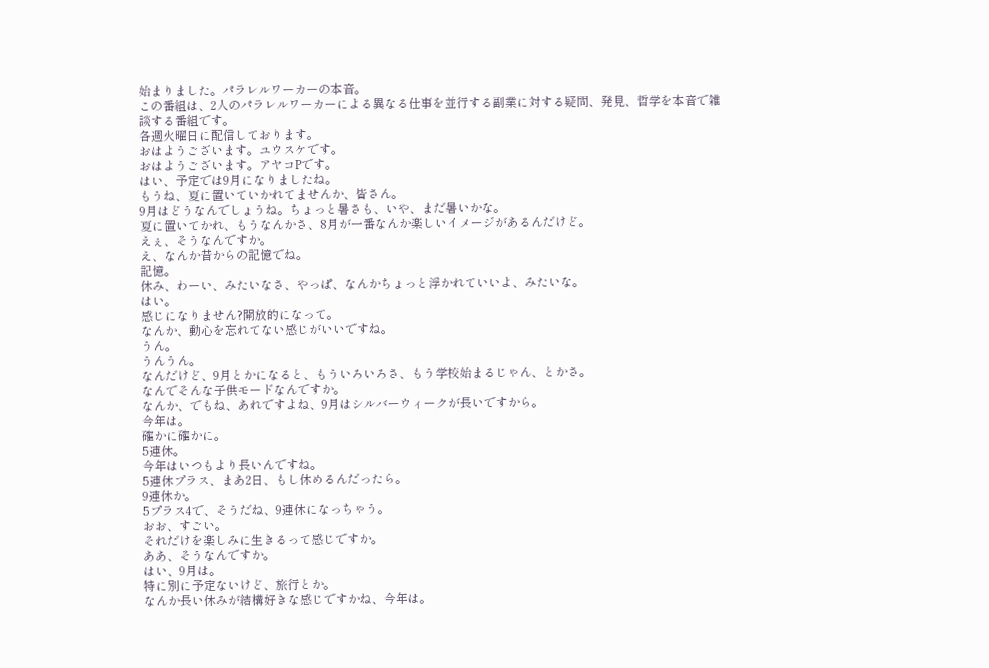始まりました。パラレルワーカーの本音。
この番組は、2人のパラレルワーカーによる異なる仕事を並行する副業に対する疑問、発見、哲学を本音で雑談する番組です。
各週火曜日に配信しております。
おはようございます。ユウスケです。
おはようございます。アヤコPです。
はい、予定では9月になりましたね。
もうね、夏に置いていかれてませんか、皆さん。
9月はどうなんでしょうね。ちょっと暑さも、いや、まだ暑いかな。
夏に置いてかれ、もうなんかさ、8月が一番なんか楽しいイメージがあるんだけど。
えぇ、そうなんですか。
え、なんか昔からの記憶でね。
記憶。
休み、わーい、みたいなさ、やっぱ、なんかちょっと浮かれていいよ、みたいな。
はい。
感じになりません?開放的になって。
なんか、動心を忘れてない感じがいいですね。
うん。
うんうん。
なんだけど、9月とかになると、もういろいろさ、もう学校始まるじゃん、とかさ。
なんでそんな子供モードなんですか。
なんか、でもね、あれですよね、9月はシルバーウィークが長いですから。
今年は。
確かに確かに。
5連休。
今年はいつもより長いんですね。
5連休プラス、まあ2日、もし休めるんだったら。
9連休か。
5プラス4で、そうだね、9連休になっちゃう。
おお、すごい。
それだけを楽しみに生きるって感じですか。
ああ、そうなんですか。
はい、9月は。
特に別に予定ないけど、旅行とか。
なんか長い休みが結構好きな感じですかね、今年は。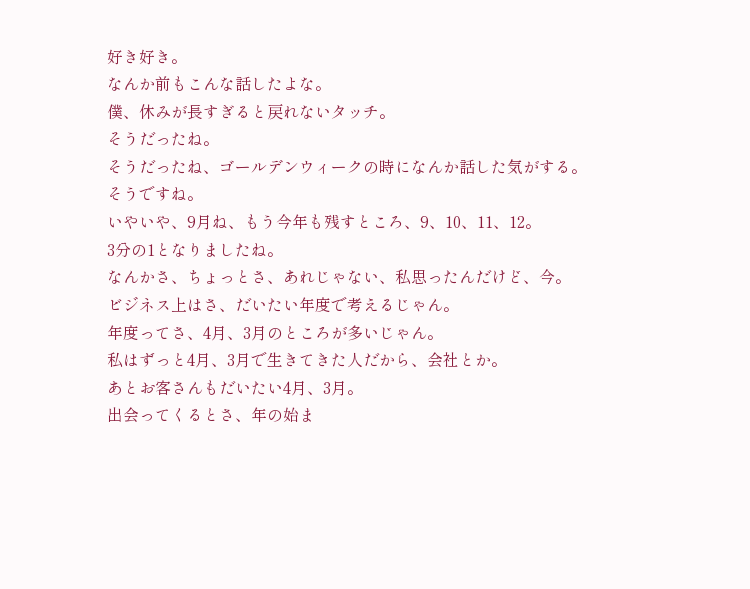好き好き。
なんか前もこんな話したよな。
僕、休みが長すぎると戻れないタッチ。
そうだったね。
そうだったね、ゴールデンウィークの時になんか話した気がする。
そうですね。
いやいや、9月ね、もう今年も残すところ、9、10、11、12。
3分の1となりましたね。
なんかさ、ちょっとさ、あれじゃない、私思ったんだけど、今。
ビジネス上はさ、だいたい年度で考えるじゃん。
年度ってさ、4月、3月のところが多いじゃん。
私はずっと4月、3月で生きてきた人だから、会社とか。
あとお客さんもだいたい4月、3月。
出会ってくるとさ、年の始ま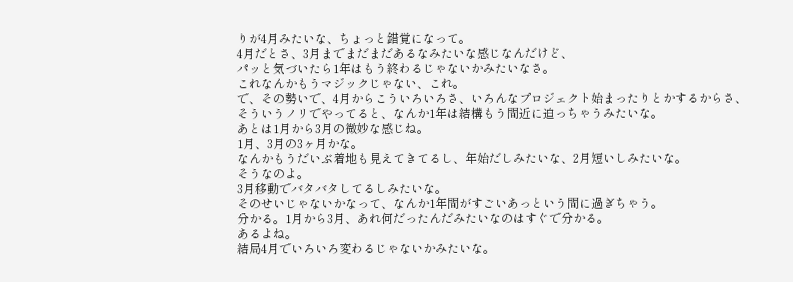りが4月みたいな、ちょっと錯覚になって。
4月だとさ、3月までまだまだあるなみたいな感じなんだけど、
パッと気づいたら1年はもう終わるじゃないかみたいなさ。
これなんかもうマジックじゃない、これ。
で、その勢いで、4月からこういろいろさ、いろんなプロジェクト始まったりとかするからさ、
そういうノリでやってると、なんか1年は結構もう間近に迫っちゃうみたいな。
あとは1月から3月の微妙な感じね。
1月、3月の3ヶ月かな。
なんかもうだいぶ着地も見えてきてるし、年始だしみたいな、2月短いしみたいな。
そうなのよ。
3月移動でバタバタしてるしみたいな。
そのせいじゃないかなって、なんか1年間がすごいあっという間に過ぎちゃう。
分かる。1月から3月、あれ何だったんだみたいなのはすぐで分かる。
あるよね。
結局4月でいろいろ変わるじゃないかみたいな。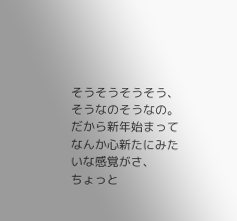そうそうそうそう、そうなのそうなの。だから新年始まってなんか心新たにみたいな感覚がさ、
ちょっと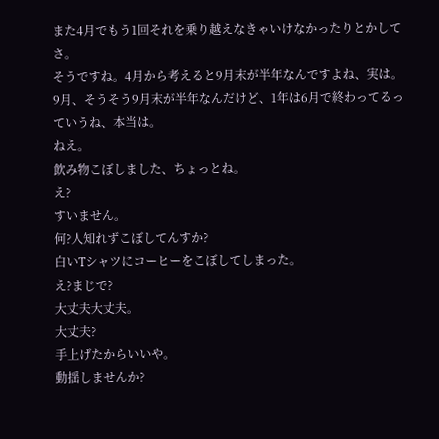また4月でもう1回それを乗り越えなきゃいけなかったりとかしてさ。
そうですね。4月から考えると9月末が半年なんですよね、実は。
9月、そうそう9月末が半年なんだけど、1年は6月で終わってるっていうね、本当は。
ねえ。
飲み物こぼしました、ちょっとね。
え?
すいません。
何?人知れずこぼしてんすか?
白いTシャツにコーヒーをこぼしてしまった。
え?まじで?
大丈夫大丈夫。
大丈夫?
手上げたからいいや。
動揺しませんか?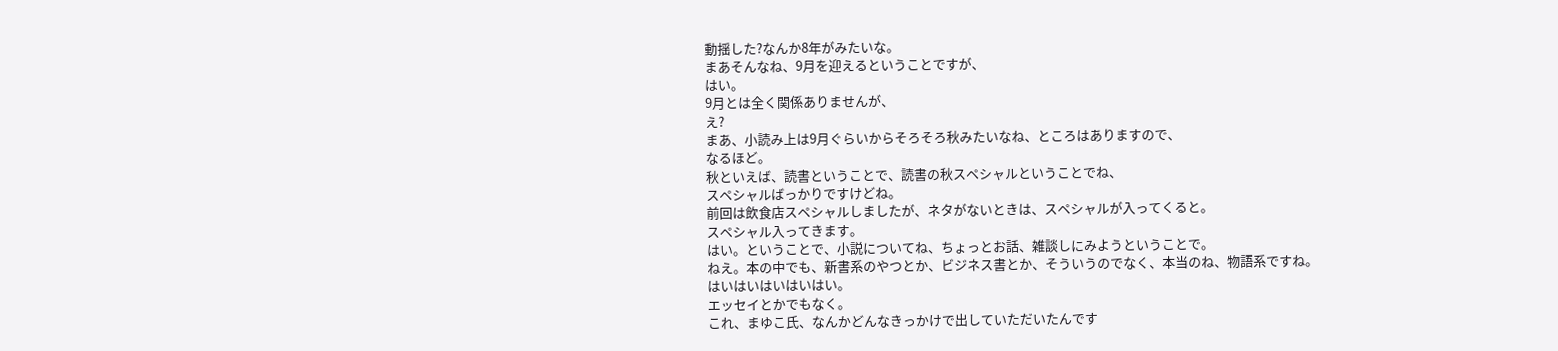動揺した?なんか8年がみたいな。
まあそんなね、9月を迎えるということですが、
はい。
9月とは全く関係ありませんが、
え?
まあ、小読み上は9月ぐらいからそろそろ秋みたいなね、ところはありますので、
なるほど。
秋といえば、読書ということで、読書の秋スペシャルということでね、
スペシャルばっかりですけどね。
前回は飲食店スペシャルしましたが、ネタがないときは、スペシャルが入ってくると。
スペシャル入ってきます。
はい。ということで、小説についてね、ちょっとお話、雑談しにみようということで。
ねえ。本の中でも、新書系のやつとか、ビジネス書とか、そういうのでなく、本当のね、物語系ですね。
はいはいはいはいはい。
エッセイとかでもなく。
これ、まゆこ氏、なんかどんなきっかけで出していただいたんです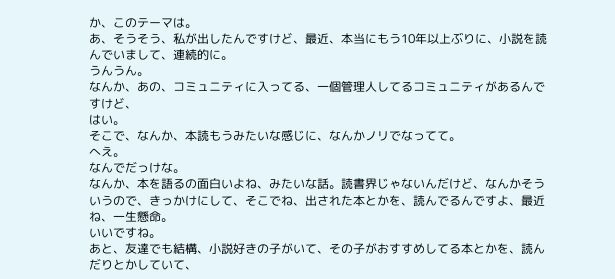か、このテーマは。
あ、そうそう、私が出したんですけど、最近、本当にもう10年以上ぶりに、小説を読んでいまして、連続的に。
うんうん。
なんか、あの、コミュニティに入ってる、一個管理人してるコミュニティがあるんですけど、
はい。
そこで、なんか、本読もうみたいな感じに、なんかノリでなってて。
へえ。
なんでだっけな。
なんか、本を語るの面白いよね、みたいな話。読書界じゃないんだけど、なんかそういうので、きっかけにして、そこでね、出された本とかを、読んでるんですよ、最近ね、一生懸命。
いいですね。
あと、友達でも結構、小説好きの子がいて、その子がおすすめしてる本とかを、読んだりとかしていて、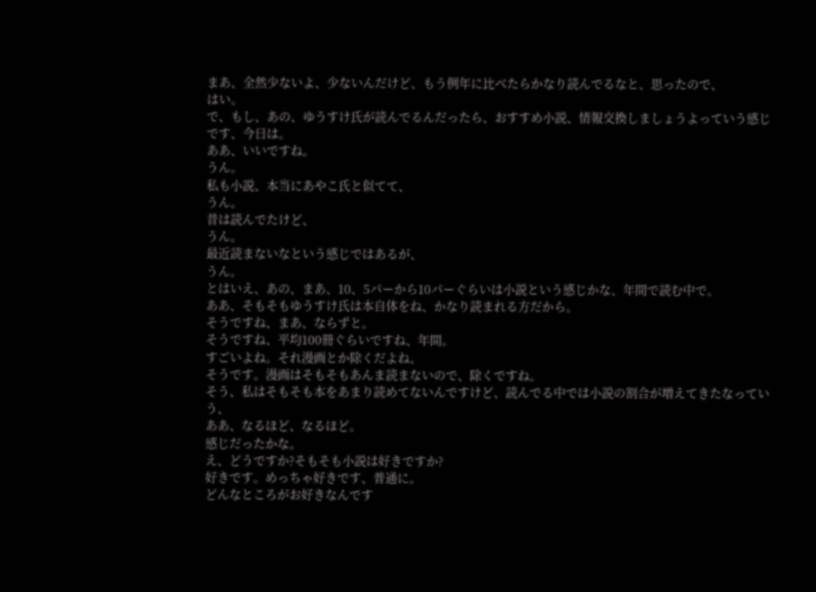まあ、全然少ないよ、少ないんだけど、もう例年に比べたらかなり読んでるなと、思ったので、
はい。
で、もし、あの、ゆうすけ氏が読んでるんだったら、おすすめ小説、情報交換しましょうよっていう感じです、今日は。
ああ、いいですね。
うん。
私も小説、本当にあやこ氏と似てて、
うん。
昔は読んでたけど、
うん。
最近読まないなという感じではあるが、
うん。
とはいえ、あの、まあ、10、5パーから10パーぐらいは小説という感じかな、年間で読む中で。
ああ、そもそもゆうすけ氏は本自体をね、かなり読まれる方だから。
そうですね、まあ、ならずと。
そうですね、平均100冊ぐらいですね、年間。
すごいよね。それ漫画とか除くだよね。
そうです。漫画はそもそもあんま読まないので、除くですね。
そう、私はそもそも本をあまり読めてないんですけど、読んでる中では小説の割合が増えてきたなっていう、
ああ、なるほど、なるほど。
感じだったかな。
え、どうですか?そもそも小説は好きですか?
好きです。めっちゃ好きです、普通に。
どんなところがお好きなんです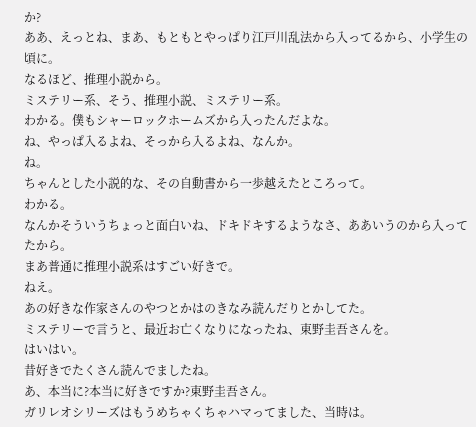か?
ああ、えっとね、まあ、もともとやっぱり江戸川乱法から入ってるから、小学生の頃に。
なるほど、推理小説から。
ミステリー系、そう、推理小説、ミステリー系。
わかる。僕もシャーロックホームズから入ったんだよな。
ね、やっぱ入るよね、そっから入るよね、なんか。
ね。
ちゃんとした小説的な、その自動書から一歩越えたところって。
わかる。
なんかそういうちょっと面白いね、ドキドキするようなさ、ああいうのから入ってたから。
まあ普通に推理小説系はすごい好きで。
ねえ。
あの好きな作家さんのやつとかはのきなみ読んだりとかしてた。
ミステリーで言うと、最近お亡くなりになったね、東野圭吾さんを。
はいはい。
昔好きでたくさん読んでましたね。
あ、本当に?本当に好きですか?東野圭吾さん。
ガリレオシリーズはもうめちゃくちゃハマってました、当時は。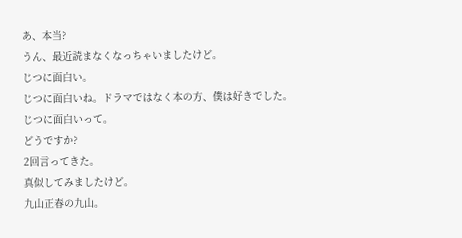あ、本当?
うん、最近読まなくなっちゃいましたけど。
じつに面白い。
じつに面白いね。ドラマではなく本の方、僕は好きでした。
じつに面白いって。
どうですか?
2回言ってきた。
真似してみましたけど。
九山正春の九山。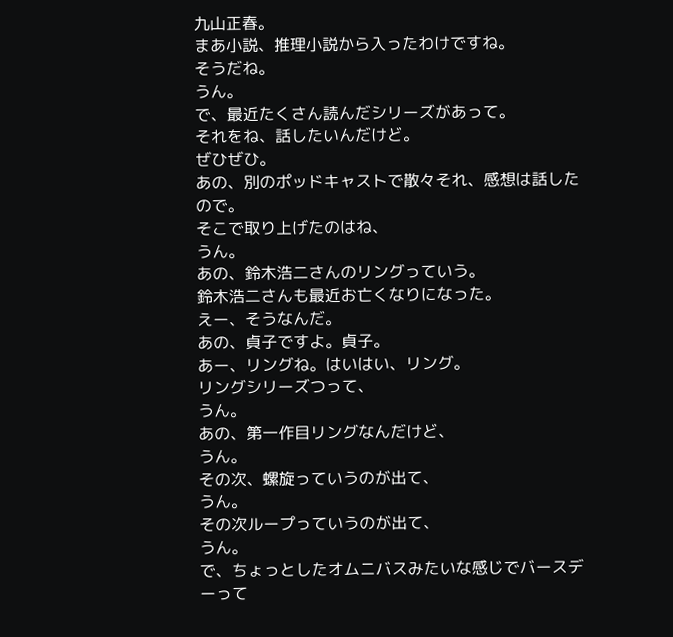九山正春。
まあ小説、推理小説から入ったわけですね。
そうだね。
うん。
で、最近たくさん読んだシリーズがあって。
それをね、話したいんだけど。
ぜひぜひ。
あの、別のポッドキャストで散々それ、感想は話したので。
そこで取り上げたのはね、
うん。
あの、鈴木浩二さんのリングっていう。
鈴木浩二さんも最近お亡くなりになった。
えー、そうなんだ。
あの、貞子ですよ。貞子。
あー、リングね。はいはい、リング。
リングシリーズつって、
うん。
あの、第一作目リングなんだけど、
うん。
その次、螺旋っていうのが出て、
うん。
その次ループっていうのが出て、
うん。
で、ちょっとしたオムニバスみたいな感じでバースデーって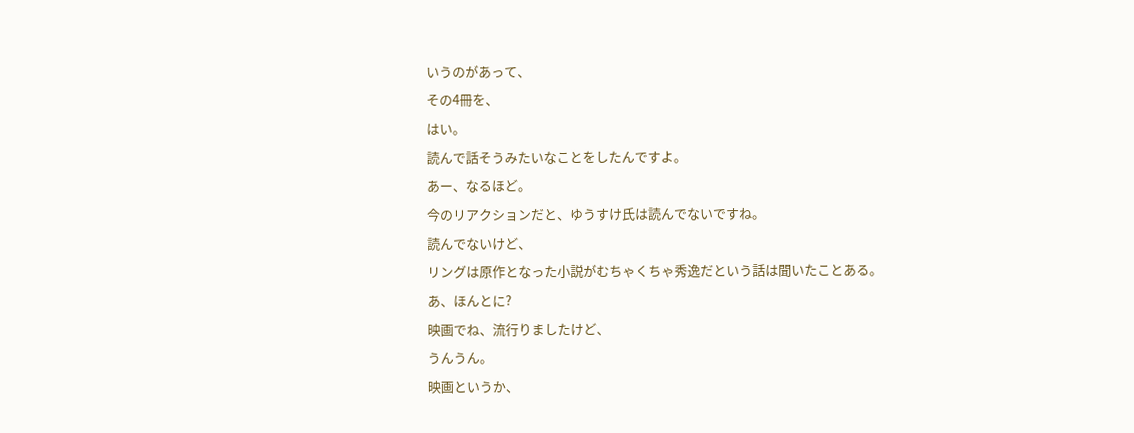いうのがあって、
その4冊を、
はい。
読んで話そうみたいなことをしたんですよ。
あー、なるほど。
今のリアクションだと、ゆうすけ氏は読んでないですね。
読んでないけど、
リングは原作となった小説がむちゃくちゃ秀逸だという話は聞いたことある。
あ、ほんとに?
映画でね、流行りましたけど、
うんうん。
映画というか、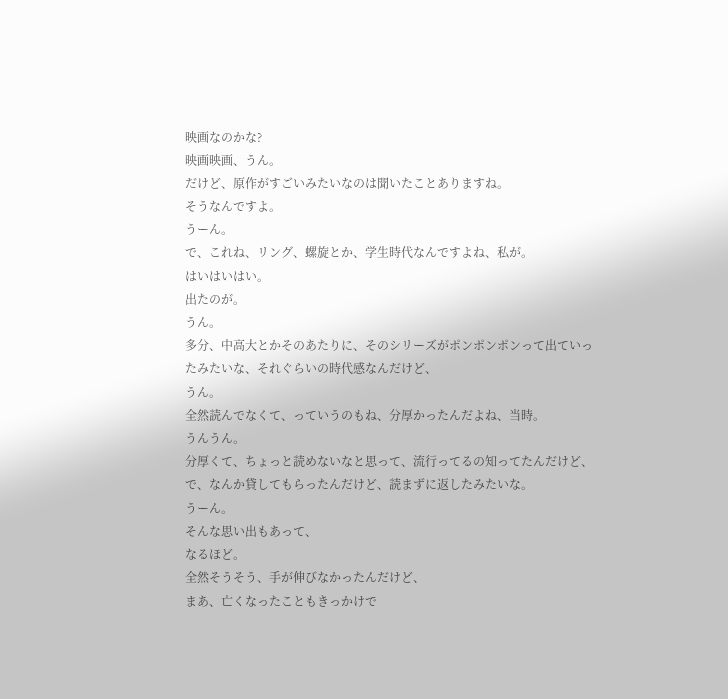映画なのかな?
映画映画、うん。
だけど、原作がすごいみたいなのは聞いたことありますね。
そうなんですよ。
うーん。
で、これね、リング、螺旋とか、学生時代なんですよね、私が。
はいはいはい。
出たのが。
うん。
多分、中高大とかそのあたりに、そのシリーズがポンポンポンって出ていったみたいな、それぐらいの時代感なんだけど、
うん。
全然読んでなくて、っていうのもね、分厚かったんだよね、当時。
うんうん。
分厚くて、ちょっと読めないなと思って、流行ってるの知ってたんだけど、
で、なんか貸してもらったんだけど、読まずに返したみたいな。
うーん。
そんな思い出もあって、
なるほど。
全然そうそう、手が伸びなかったんだけど、
まあ、亡くなったこともきっかけで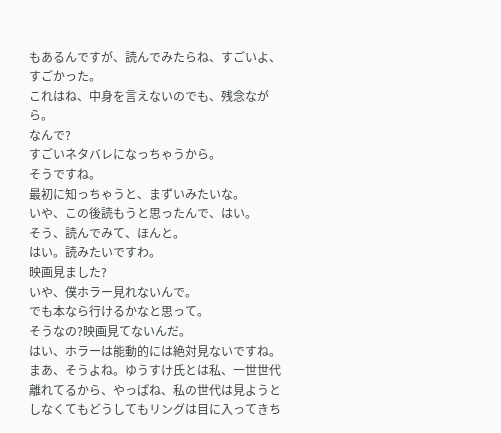もあるんですが、読んでみたらね、すごいよ、すごかった。
これはね、中身を言えないのでも、残念ながら。
なんで?
すごいネタバレになっちゃうから。
そうですね。
最初に知っちゃうと、まずいみたいな。
いや、この後読もうと思ったんで、はい。
そう、読んでみて、ほんと。
はい。読みたいですわ。
映画見ました?
いや、僕ホラー見れないんで。
でも本なら行けるかなと思って。
そうなの?映画見てないんだ。
はい、ホラーは能動的には絶対見ないですね。
まあ、そうよね。ゆうすけ氏とは私、一世世代離れてるから、やっぱね、私の世代は見ようとしなくてもどうしてもリングは目に入ってきち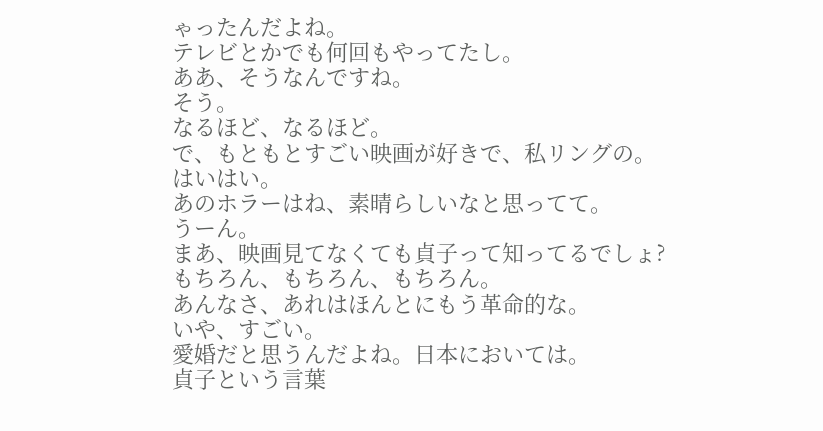ゃったんだよね。
テレビとかでも何回もやってたし。
ああ、そうなんですね。
そう。
なるほど、なるほど。
で、もともとすごい映画が好きで、私リングの。
はいはい。
あのホラーはね、素晴らしいなと思ってて。
うーん。
まあ、映画見てなくても貞子って知ってるでしょ?
もちろん、もちろん、もちろん。
あんなさ、あれはほんとにもう革命的な。
いや、すごい。
愛婚だと思うんだよね。日本においては。
貞子という言葉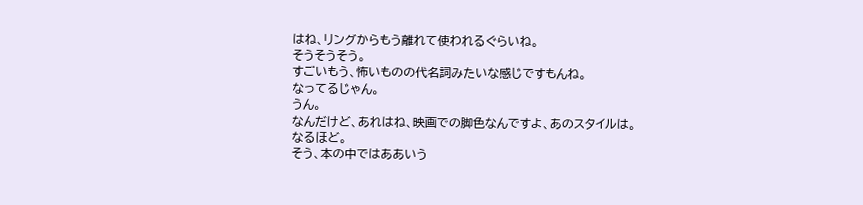はね、リングからもう離れて使われるぐらいね。
そうそうそう。
すごいもう、怖いものの代名詞みたいな感じですもんね。
なってるじゃん。
うん。
なんだけど、あれはね、映画での脚色なんですよ、あのスタイルは。
なるほど。
そう、本の中ではああいう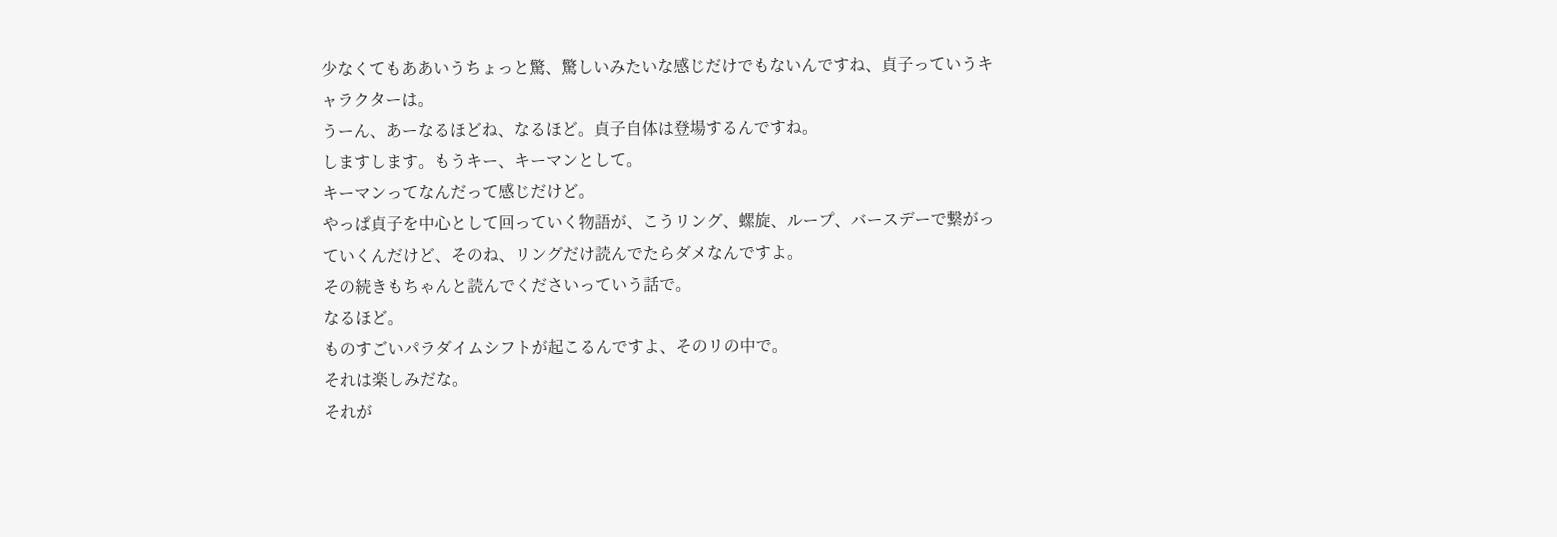少なくてもああいうちょっと驚、驚しいみたいな感じだけでもないんですね、貞子っていうキャラクターは。
うーん、あーなるほどね、なるほど。貞子自体は登場するんですね。
しますします。もうキー、キーマンとして。
キーマンってなんだって感じだけど。
やっぱ貞子を中心として回っていく物語が、こうリング、螺旋、ループ、バースデーで繋がっていくんだけど、そのね、リングだけ読んでたらダメなんですよ。
その続きもちゃんと読んでくださいっていう話で。
なるほど。
ものすごいパラダイムシフトが起こるんですよ、そのリの中で。
それは楽しみだな。
それが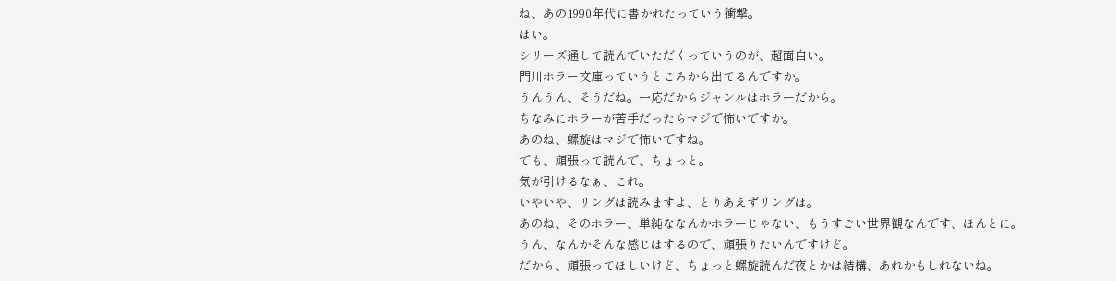ね、あの1990年代に書かれたっていう衝撃。
はい。
シリーズ通して読んでいただくっていうのが、超面白い。
門川ホラー文庫っていうところから出てるんですか。
うんうん、そうだね。一応だからジャンルはホラーだから。
ちなみにホラーが苦手だったらマジで怖いですか。
あのね、螺旋はマジで怖いですね。
でも、頑張って読んで、ちょっと。
気が引けるなぁ、これ。
いやいや、リングは読みますよ、とりあえずリングは。
あのね、そのホラー、単純ななんかホラーじゃない、もうすごい世界観なんです、ほんとに。
うん、なんかそんな感じはするので、頑張りたいんですけど。
だから、頑張ってほしいけど、ちょっと螺旋読んだ夜とかは結構、あれかもしれないね。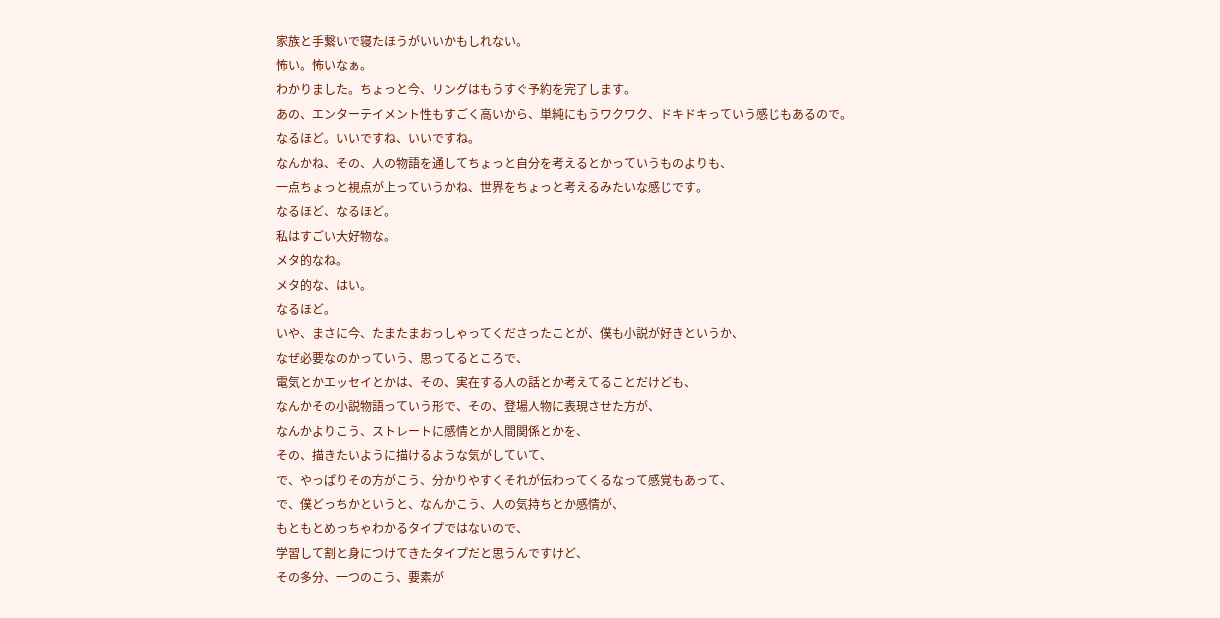家族と手繋いで寝たほうがいいかもしれない。
怖い。怖いなぁ。
わかりました。ちょっと今、リングはもうすぐ予約を完了します。
あの、エンターテイメント性もすごく高いから、単純にもうワクワク、ドキドキっていう感じもあるので。
なるほど。いいですね、いいですね。
なんかね、その、人の物語を通してちょっと自分を考えるとかっていうものよりも、
一点ちょっと視点が上っていうかね、世界をちょっと考えるみたいな感じです。
なるほど、なるほど。
私はすごい大好物な。
メタ的なね。
メタ的な、はい。
なるほど。
いや、まさに今、たまたまおっしゃってくださったことが、僕も小説が好きというか、
なぜ必要なのかっていう、思ってるところで、
電気とかエッセイとかは、その、実在する人の話とか考えてることだけども、
なんかその小説物語っていう形で、その、登場人物に表現させた方が、
なんかよりこう、ストレートに感情とか人間関係とかを、
その、描きたいように描けるような気がしていて、
で、やっぱりその方がこう、分かりやすくそれが伝わってくるなって感覚もあって、
で、僕どっちかというと、なんかこう、人の気持ちとか感情が、
もともとめっちゃわかるタイプではないので、
学習して割と身につけてきたタイプだと思うんですけど、
その多分、一つのこう、要素が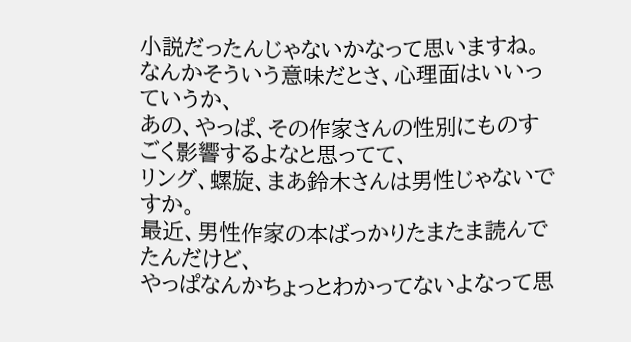小説だったんじゃないかなって思いますね。
なんかそういう意味だとさ、心理面はいいっていうか、
あの、やっぱ、その作家さんの性別にものすごく影響するよなと思ってて、
リング、螺旋、まあ鈴木さんは男性じゃないですか。
最近、男性作家の本ばっかりたまたま読んでたんだけど、
やっぱなんかちょっとわかってないよなって思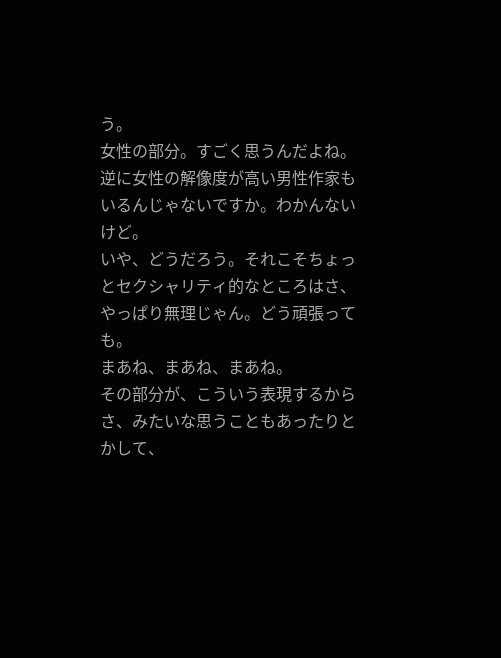う。
女性の部分。すごく思うんだよね。
逆に女性の解像度が高い男性作家もいるんじゃないですか。わかんないけど。
いや、どうだろう。それこそちょっとセクシャリティ的なところはさ、やっぱり無理じゃん。どう頑張っても。
まあね、まあね、まあね。
その部分が、こういう表現するからさ、みたいな思うこともあったりとかして、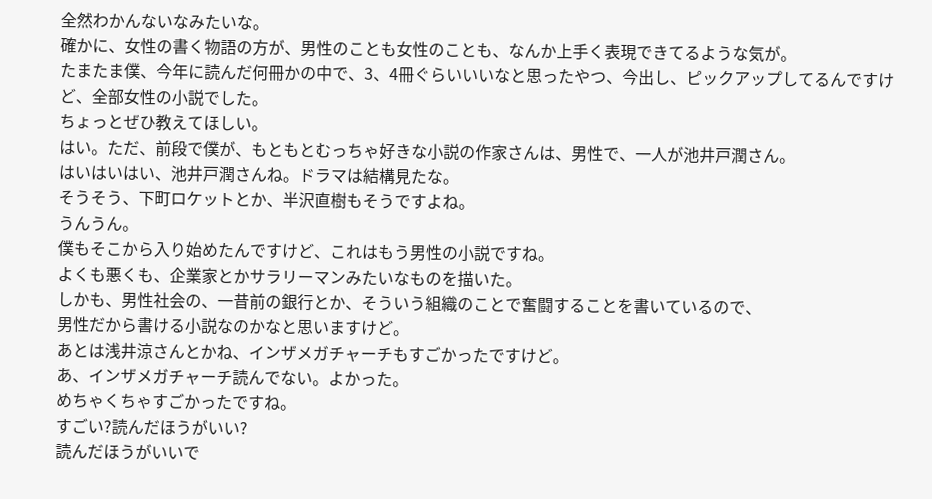全然わかんないなみたいな。
確かに、女性の書く物語の方が、男性のことも女性のことも、なんか上手く表現できてるような気が。
たまたま僕、今年に読んだ何冊かの中で、3、4冊ぐらいいいなと思ったやつ、今出し、ピックアップしてるんですけど、全部女性の小説でした。
ちょっとぜひ教えてほしい。
はい。ただ、前段で僕が、もともとむっちゃ好きな小説の作家さんは、男性で、一人が池井戸潤さん。
はいはいはい、池井戸潤さんね。ドラマは結構見たな。
そうそう、下町ロケットとか、半沢直樹もそうですよね。
うんうん。
僕もそこから入り始めたんですけど、これはもう男性の小説ですね。
よくも悪くも、企業家とかサラリーマンみたいなものを描いた。
しかも、男性社会の、一昔前の銀行とか、そういう組織のことで奮闘することを書いているので、
男性だから書ける小説なのかなと思いますけど。
あとは浅井涼さんとかね、インザメガチャーチもすごかったですけど。
あ、インザメガチャーチ読んでない。よかった。
めちゃくちゃすごかったですね。
すごい?読んだほうがいい?
読んだほうがいいで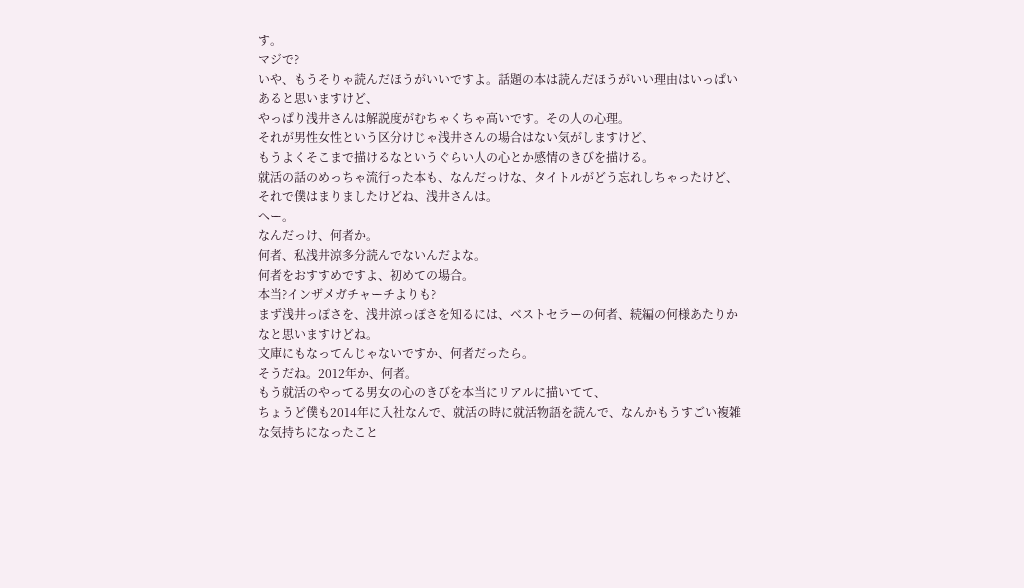す。
マジで?
いや、もうそりゃ読んだほうがいいですよ。話題の本は読んだほうがいい理由はいっぱいあると思いますけど、
やっぱり浅井さんは解説度がむちゃくちゃ高いです。その人の心理。
それが男性女性という区分けじゃ浅井さんの場合はない気がしますけど、
もうよくそこまで描けるなというぐらい人の心とか感情のきびを描ける。
就活の話のめっちゃ流行った本も、なんだっけな、タイトルがどう忘れしちゃったけど、
それで僕はまりましたけどね、浅井さんは。
へー。
なんだっけ、何者か。
何者、私浅井涼多分読んでないんだよな。
何者をおすすめですよ、初めての場合。
本当?インザメガチャーチよりも?
まず浅井っぽさを、浅井涼っぽさを知るには、ベストセラーの何者、続編の何様あたりかなと思いますけどね。
文庫にもなってんじゃないですか、何者だったら。
そうだね。2012年か、何者。
もう就活のやってる男女の心のきびを本当にリアルに描いてて、
ちょうど僕も2014年に入社なんで、就活の時に就活物語を読んで、なんかもうすごい複雑な気持ちになったこと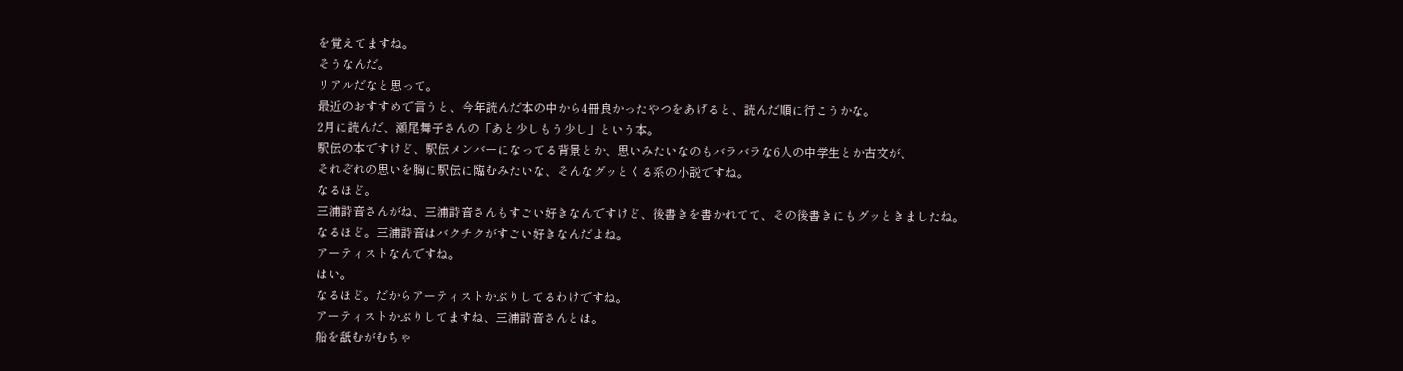を覚えてますね。
そうなんだ。
リアルだなと思って。
最近のおすすめで言うと、今年読んだ本の中から4冊良かったやつをあげると、読んだ順に行こうかな。
2月に読んだ、瀬尾舞子さんの「あと少しもう少し」という本。
駅伝の本ですけど、駅伝メンバーになってる背景とか、思いみたいなのもバラバラな6人の中学生とか古文が、
それぞれの思いを胸に駅伝に臨むみたいな、そんなグッとくる系の小説ですね。
なるほど。
三浦詩音さんがね、三浦詩音さんもすごい好きなんですけど、後書きを書かれてて、その後書きにもグッときましたね。
なるほど。三浦詩音はバクチクがすごい好きなんだよね。
アーティストなんですね。
はい。
なるほど。だからアーティストかぶりしてるわけですね。
アーティストかぶりしてますね、三浦詩音さんとは。
船を舐むがむちゃ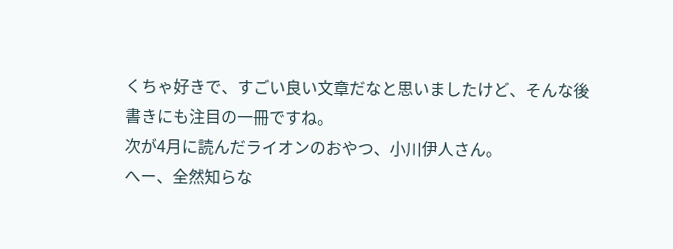くちゃ好きで、すごい良い文章だなと思いましたけど、そんな後書きにも注目の一冊ですね。
次が4月に読んだライオンのおやつ、小川伊人さん。
へー、全然知らな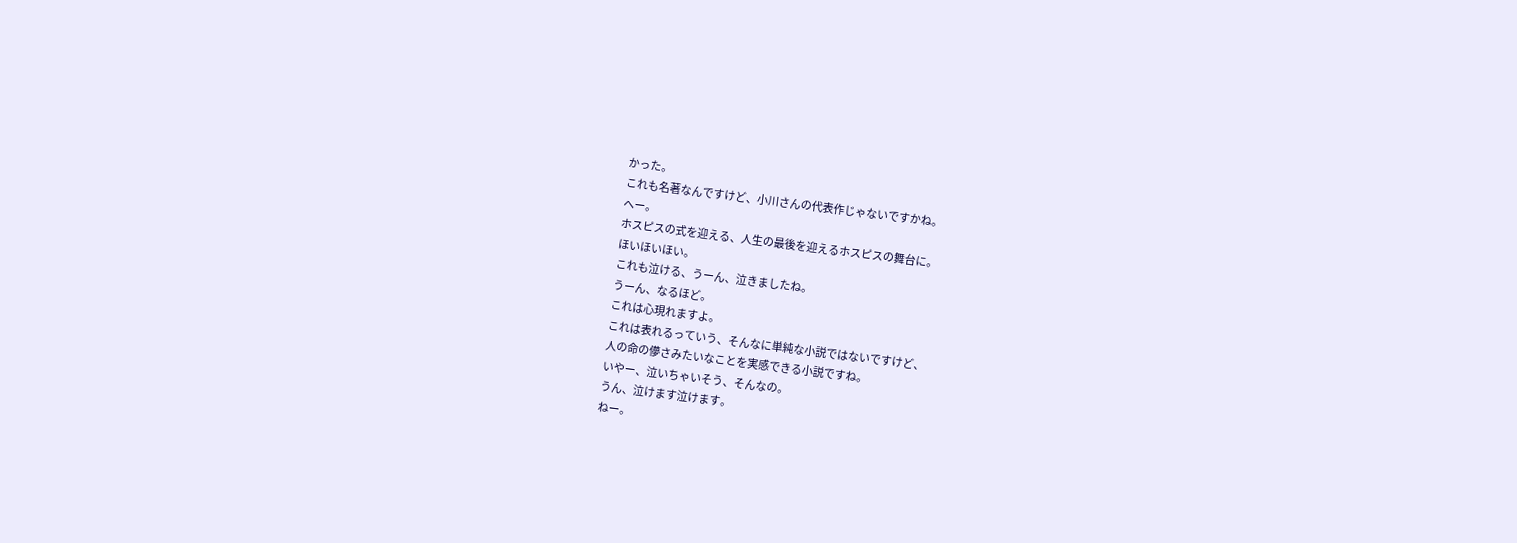かった。
これも名著なんですけど、小川さんの代表作じゃないですかね。
へー。
ホスピスの式を迎える、人生の最後を迎えるホスピスの舞台に。
ほいほいほい。
これも泣ける、うーん、泣きましたね。
うーん、なるほど。
これは心現れますよ。
これは表れるっていう、そんなに単純な小説ではないですけど、
人の命の儚さみたいなことを実感できる小説ですね。
いやー、泣いちゃいそう、そんなの。
うん、泣けます泣けます。
ねー。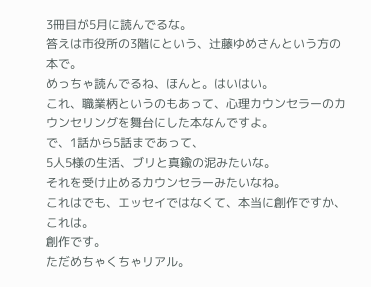3冊目が5月に読んでるな。
答えは市役所の3階にという、辻藤ゆめさんという方の本で。
めっちゃ読んでるね、ほんと。はいはい。
これ、職業柄というのもあって、心理カウンセラーのカウンセリングを舞台にした本なんですよ。
で、1話から5話まであって、
5人5様の生活、ブリと真鍮の泥みたいな。
それを受け止めるカウンセラーみたいなね。
これはでも、エッセイではなくて、本当に創作ですか、これは。
創作です。
ただめちゃくちゃリアル。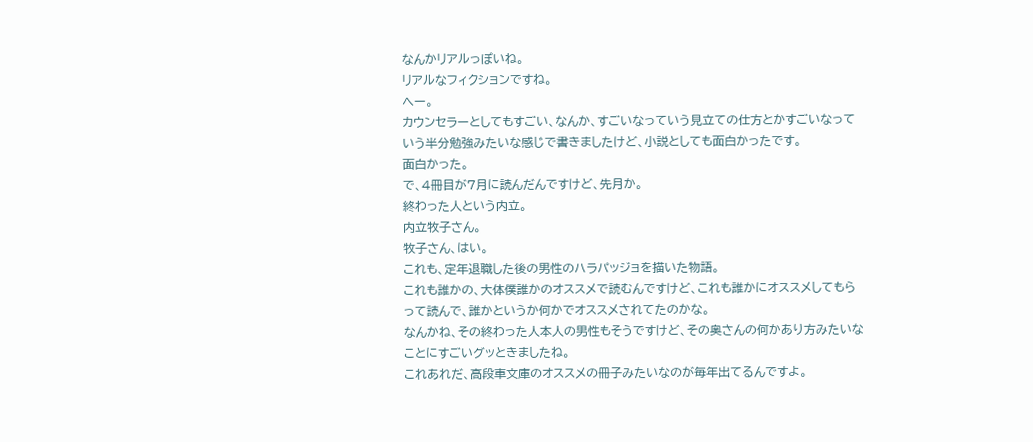なんかリアルっぽいね。
リアルなフィクションですね。
へー。
カウンセラーとしてもすごい、なんか、すごいなっていう見立ての仕方とかすごいなっていう半分勉強みたいな感じで書きましたけど、小説としても面白かったです。
面白かった。
で、4冊目が7月に読んだんですけど、先月か。
終わった人という内立。
内立牧子さん。
牧子さん、はい。
これも、定年退職した後の男性のハラパッジョを描いた物語。
これも誰かの、大体僕誰かのオススメで読むんですけど、これも誰かにオススメしてもらって読んで、誰かというか何かでオススメされてたのかな。
なんかね、その終わった人本人の男性もそうですけど、その奥さんの何かあり方みたいなことにすごいグッときましたね。
これあれだ、高段車文庫のオススメの冊子みたいなのが毎年出てるんですよ。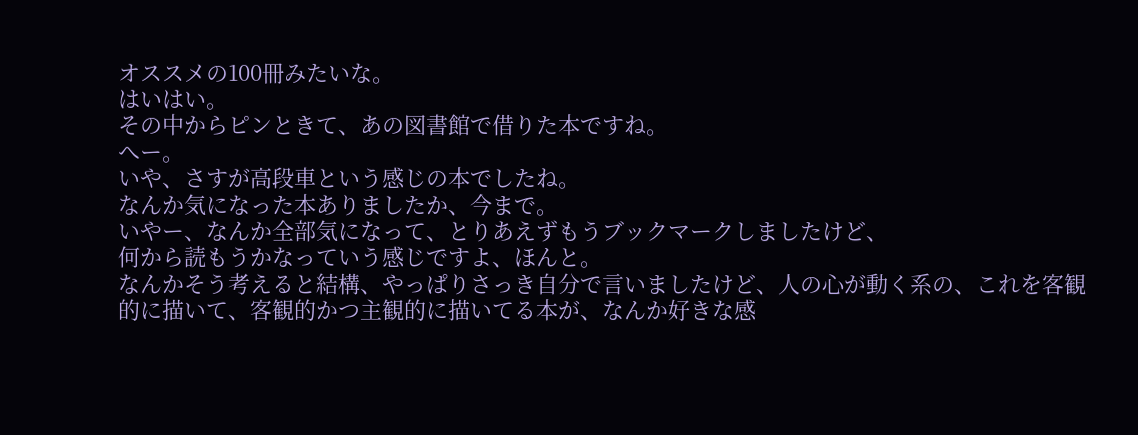オススメの100冊みたいな。
はいはい。
その中からピンときて、あの図書館で借りた本ですね。
へー。
いや、さすが高段車という感じの本でしたね。
なんか気になった本ありましたか、今まで。
いやー、なんか全部気になって、とりあえずもうブックマークしましたけど、
何から読もうかなっていう感じですよ、ほんと。
なんかそう考えると結構、やっぱりさっき自分で言いましたけど、人の心が動く系の、これを客観的に描いて、客観的かつ主観的に描いてる本が、なんか好きな感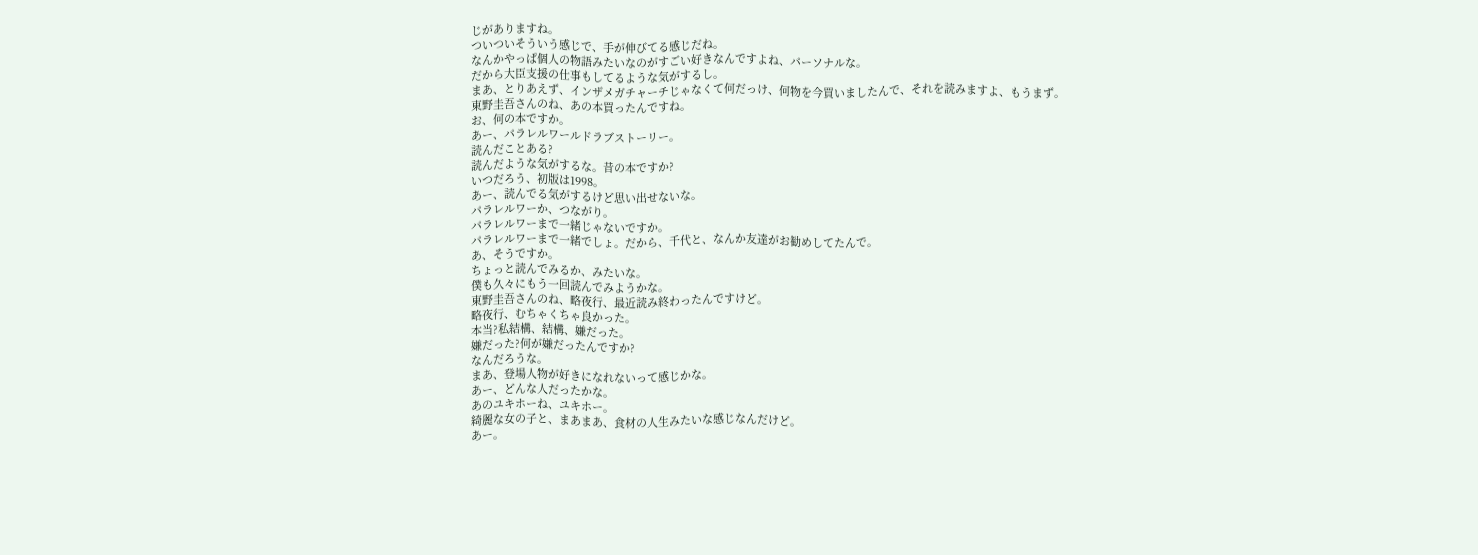じがありますね。
ついついそういう感じで、手が伸びてる感じだね。
なんかやっぱ個人の物語みたいなのがすごい好きなんですよね、パーソナルな。
だから大臣支援の仕事もしてるような気がするし。
まあ、とりあえず、インザメガチャーチじゃなくて何だっけ、何物を今買いましたんで、それを読みますよ、もうまず。
東野圭吾さんのね、あの本買ったんですね。
お、何の本ですか。
あー、パラレルワールドラブストーリー。
読んだことある?
読んだような気がするな。昔の本ですか?
いつだろう、初版は1998。
あー、読んでる気がするけど思い出せないな。
パラレルワーか、つながり。
パラレルワーまで一緒じゃないですか。
パラレルワーまで一緒でしょ。だから、千代と、なんか友達がお勧めしてたんで。
あ、そうですか。
ちょっと読んでみるか、みたいな。
僕も久々にもう一回読んでみようかな。
東野圭吾さんのね、略夜行、最近読み終わったんですけど。
略夜行、むちゃくちゃ良かった。
本当?私結構、結構、嫌だった。
嫌だった?何が嫌だったんですか?
なんだろうな。
まあ、登場人物が好きになれないって感じかな。
あー、どんな人だったかな。
あのユキホーね、ユキホー。
綺麗な女の子と、まあまあ、食材の人生みたいな感じなんだけど。
あー。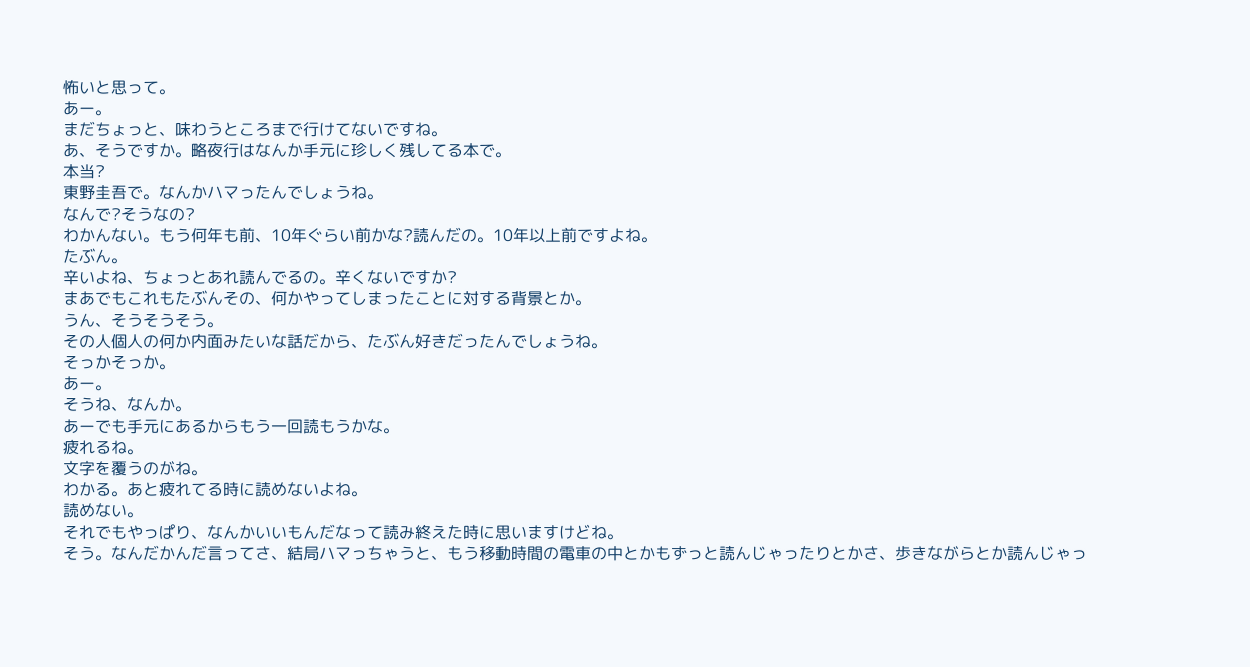怖いと思って。
あー。
まだちょっと、味わうところまで行けてないですね。
あ、そうですか。略夜行はなんか手元に珍しく残してる本で。
本当?
東野圭吾で。なんかハマったんでしょうね。
なんで?そうなの?
わかんない。もう何年も前、10年ぐらい前かな?読んだの。10年以上前ですよね。
たぶん。
辛いよね、ちょっとあれ読んでるの。辛くないですか?
まあでもこれもたぶんその、何かやってしまったことに対する背景とか。
うん、そうそうそう。
その人個人の何か内面みたいな話だから、たぶん好きだったんでしょうね。
そっかそっか。
あー。
そうね、なんか。
あーでも手元にあるからもう一回読もうかな。
疲れるね。
文字を覆うのがね。
わかる。あと疲れてる時に読めないよね。
読めない。
それでもやっぱり、なんかいいもんだなって読み終えた時に思いますけどね。
そう。なんだかんだ言ってさ、結局ハマっちゃうと、もう移動時間の電車の中とかもずっと読んじゃったりとかさ、歩きながらとか読んじゃっ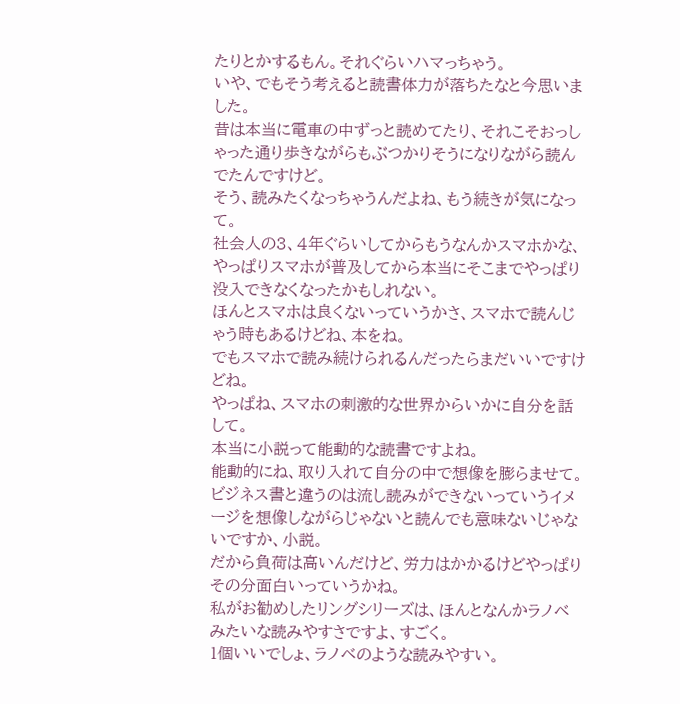たりとかするもん。それぐらいハマっちゃう。
いや、でもそう考えると読書体力が落ちたなと今思いました。
昔は本当に電車の中ずっと読めてたり、それこそおっしゃった通り歩きながらもぶつかりそうになりながら読んでたんですけど。
そう、読みたくなっちゃうんだよね、もう続きが気になって。
社会人の3、4年ぐらいしてからもうなんかスマホかな、やっぱりスマホが普及してから本当にそこまでやっぱり没入できなくなったかもしれない。
ほんとスマホは良くないっていうかさ、スマホで読んじゃう時もあるけどね、本をね。
でもスマホで読み続けられるんだったらまだいいですけどね。
やっぱね、スマホの刺激的な世界からいかに自分を話して。
本当に小説って能動的な読書ですよね。
能動的にね、取り入れて自分の中で想像を膨らませて。
ビジネス書と違うのは流し読みができないっていうイメージを想像しながらじゃないと読んでも意味ないじゃないですか、小説。
だから負荷は高いんだけど、労力はかかるけどやっぱりその分面白いっていうかね。
私がお勧めしたリングシリーズは、ほんとなんかラノベみたいな読みやすさですよ、すごく。
1個いいでしょ、ラノベのような読みやすい。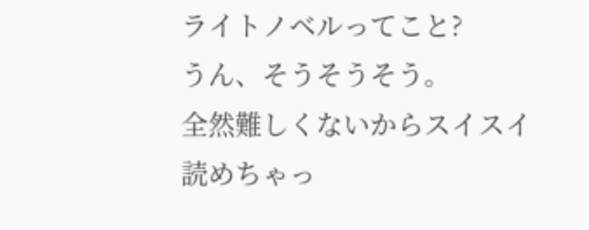ライトノベルってこと?
うん、そうそうそう。
全然難しくないからスイスイ読めちゃっ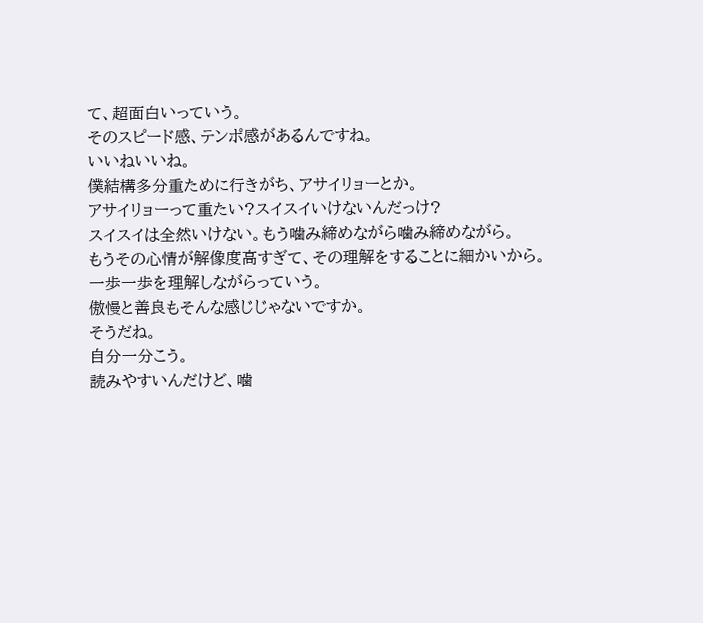て、超面白いっていう。
そのスピード感、テンポ感があるんですね。
いいねいいね。
僕結構多分重ために行きがち、アサイリョーとか。
アサイリョーって重たい?スイスイいけないんだっけ?
スイスイは全然いけない。もう噛み締めながら噛み締めながら。
もうその心情が解像度高すぎて、その理解をすることに細かいから。
一歩一歩を理解しながらっていう。
傲慢と善良もそんな感じじゃないですか。
そうだね。
自分一分こう。
読みやすいんだけど、噛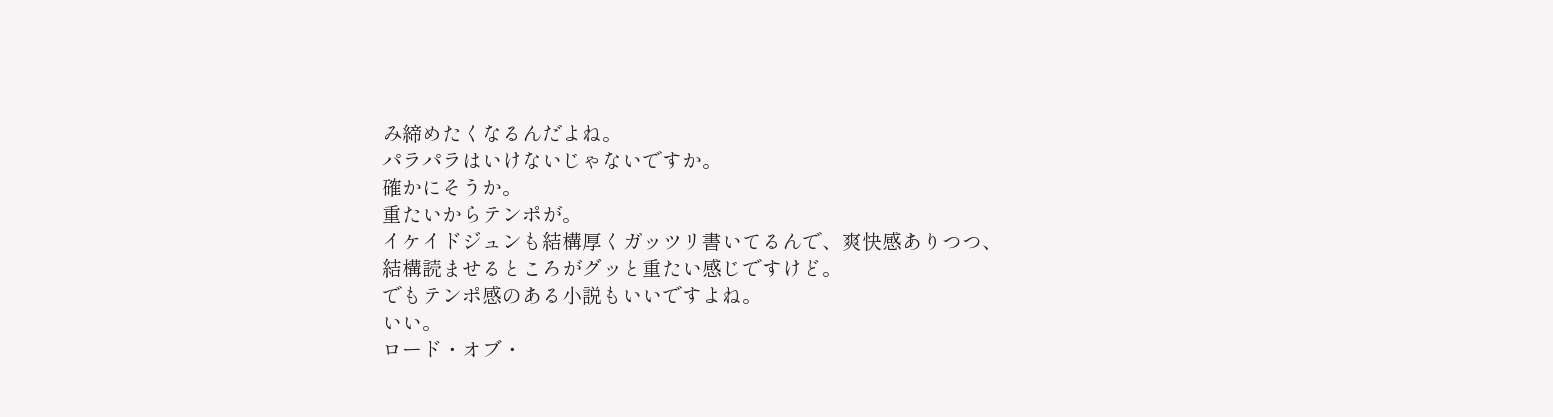み締めたくなるんだよね。
パラパラはいけないじゃないですか。
確かにそうか。
重たいからテンポが。
イケイドジュンも結構厚くガッツリ書いてるんで、爽快感ありつつ、結構読ませるところがグッと重たい感じですけど。
でもテンポ感のある小説もいいですよね。
いい。
ロード・オブ・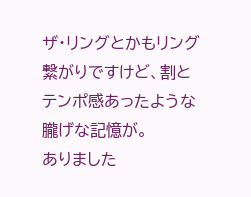ザ・リングとかもリング繋がりですけど、割とテンポ感あったような朧げな記憶が。
ありました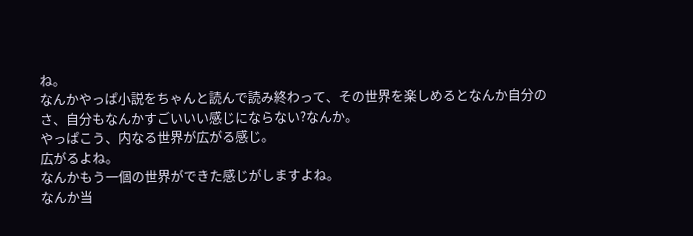ね。
なんかやっぱ小説をちゃんと読んで読み終わって、その世界を楽しめるとなんか自分のさ、自分もなんかすごいいい感じにならない?なんか。
やっぱこう、内なる世界が広がる感じ。
広がるよね。
なんかもう一個の世界ができた感じがしますよね。
なんか当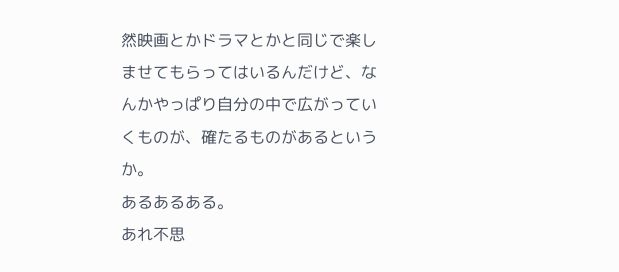然映画とかドラマとかと同じで楽しませてもらってはいるんだけど、なんかやっぱり自分の中で広がっていくものが、確たるものがあるというか。
あるあるある。
あれ不思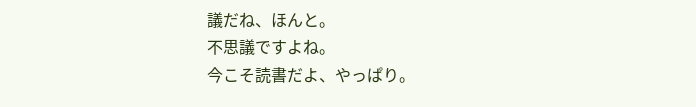議だね、ほんと。
不思議ですよね。
今こそ読書だよ、やっぱり。